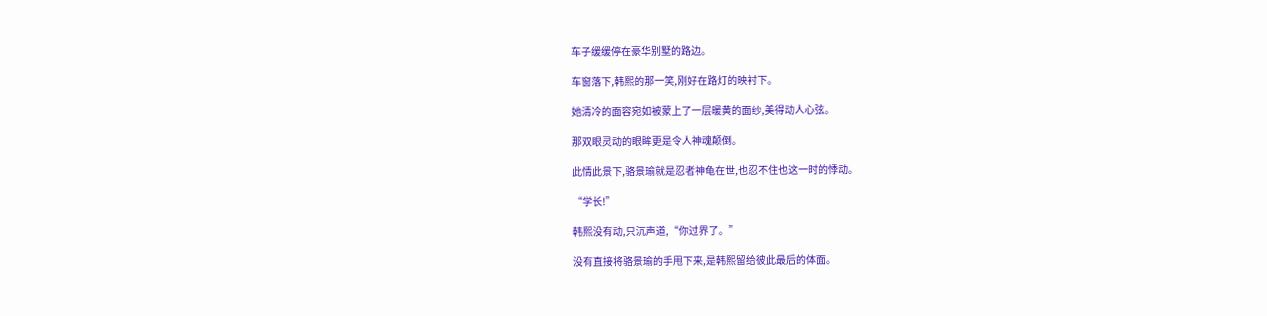车子缓缓停在豪华别墅的路边。

车窗落下,韩熙的那一笑,刚好在路灯的映衬下。

她清冷的面容宛如被蒙上了一层暖黄的面纱,美得动人心弦。

那双眼灵动的眼眸更是令人神魂颠倒。

此情此景下,骆景瑜就是忍者神龟在世,也忍不住也这一时的悸动。

“学长!”

韩熙没有动,只沉声道,“你过界了。”

没有直接将骆景瑜的手甩下来,是韩熙留给彼此最后的体面。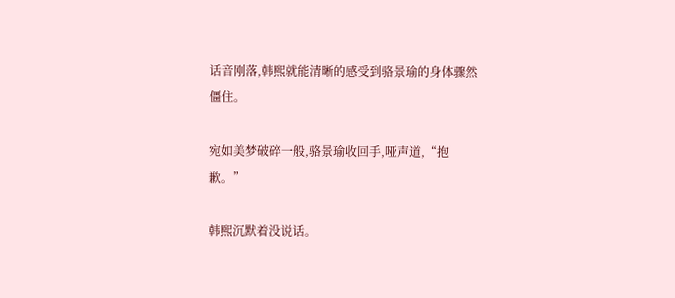话音刚落,韩熙就能清晰的感受到骆景瑜的身体骤然僵住。

宛如美梦破碎一般,骆景瑜收回手,哑声道,“抱歉。”

韩熙沉默着没说话。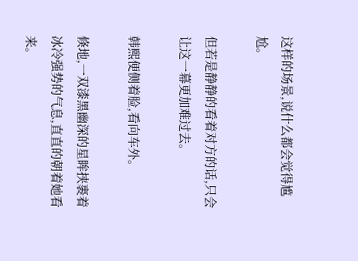这样的场景,说什么都会觉得尴尬。

但若是静静的看着对方的话,只会让这一幕更加难过去。

韩熙便侧着脸,看向车外。

倏地,一双漆黑幽深的星眸挟裹着冰冷强势的气息,直直的朝着她看来。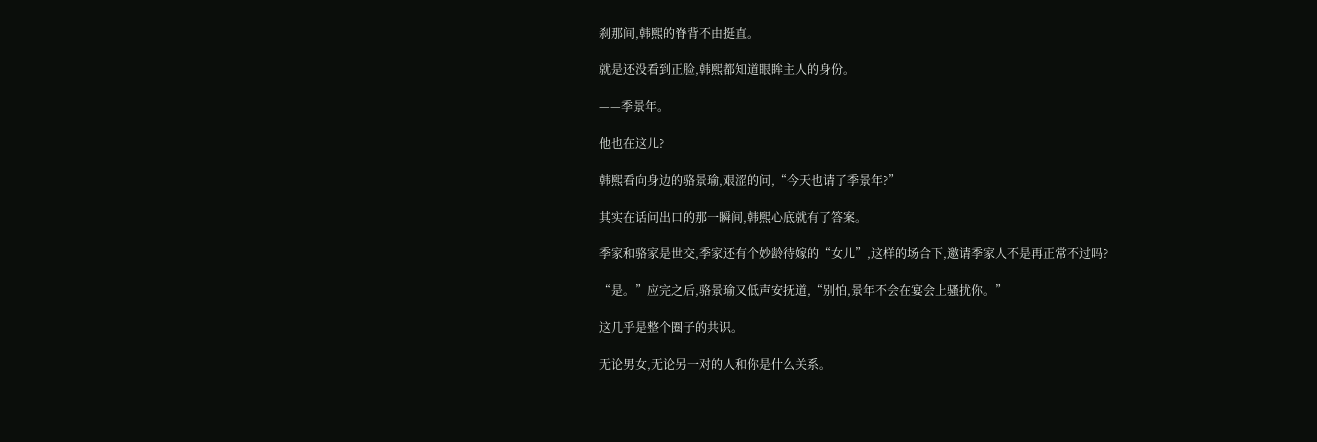刹那间,韩熙的脊背不由挺直。

就是还没看到正脸,韩熙都知道眼眸主人的身份。

——季景年。

他也在这儿?

韩熙看向身边的骆景瑜,艰涩的问,“今天也请了季景年?”

其实在话问出口的那一瞬间,韩熙心底就有了答案。

季家和骆家是世交,季家还有个妙龄待嫁的“女儿”,这样的场合下,邀请季家人不是再正常不过吗?

“是。”应完之后,骆景瑜又低声安抚道,“别怕,景年不会在宴会上骚扰你。”

这几乎是整个圈子的共识。

无论男女,无论另一对的人和你是什么关系。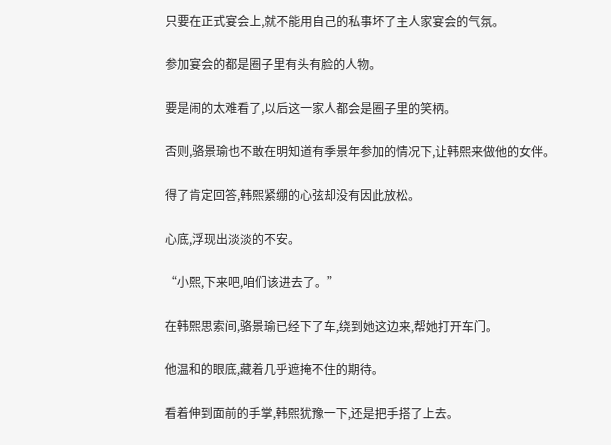只要在正式宴会上,就不能用自己的私事坏了主人家宴会的气氛。

参加宴会的都是圈子里有头有脸的人物。

要是闹的太难看了,以后这一家人都会是圈子里的笑柄。

否则,骆景瑜也不敢在明知道有季景年参加的情况下,让韩熙来做他的女伴。

得了肯定回答,韩熙紧绷的心弦却没有因此放松。

心底,浮现出淡淡的不安。

“小熙,下来吧,咱们该进去了。”

在韩熙思索间,骆景瑜已经下了车,绕到她这边来,帮她打开车门。

他温和的眼底,藏着几乎遮掩不住的期待。

看着伸到面前的手掌,韩熙犹豫一下,还是把手搭了上去。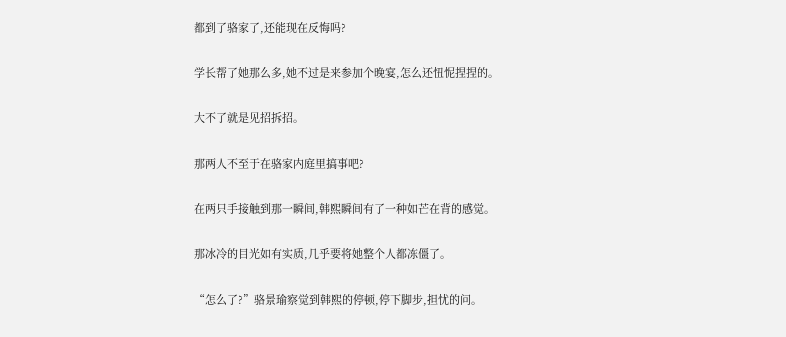都到了骆家了,还能现在反悔吗?

学长帮了她那么多,她不过是来参加个晚宴,怎么还忸怩捏捏的。

大不了就是见招拆招。

那两人不至于在骆家内庭里搞事吧?

在两只手接触到那一瞬间,韩熙瞬间有了一种如芒在背的感觉。

那冰冷的目光如有实质,几乎要将她整个人都冻僵了。

“怎么了?”骆景瑜察觉到韩熙的停顿,停下脚步,担忧的问。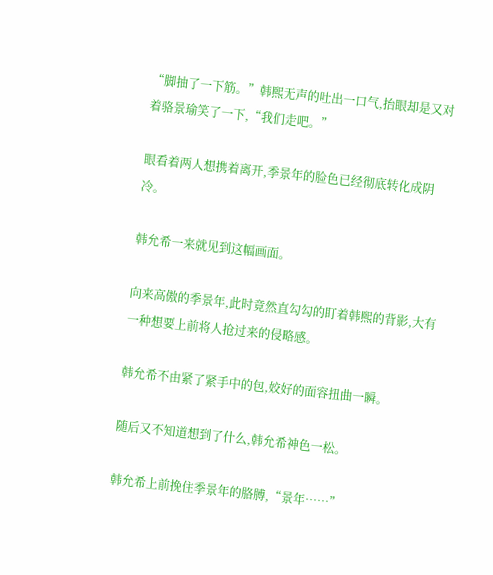“脚抽了一下筋。”韩熙无声的吐出一口气,抬眼却是又对着骆景瑜笑了一下,“我们走吧。”

眼看着两人想携着离开,季景年的脸色已经彻底转化成阴冷。

韩允希一来就见到这幅画面。

向来高傲的季景年,此时竟然直勾勾的盯着韩熙的背影,大有一种想要上前将人抢过来的侵略感。

韩允希不由紧了紧手中的包,姣好的面容扭曲一瞬。

随后又不知道想到了什么,韩允希神色一松。

韩允希上前挽住季景年的胳膊,“景年……”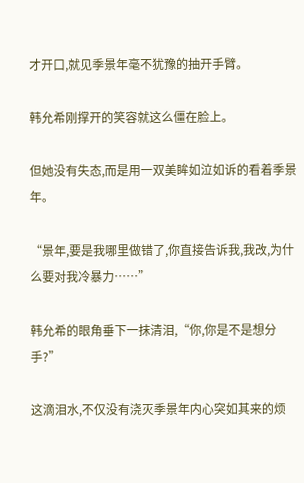才开口,就见季景年毫不犹豫的抽开手臂。

韩允希刚撑开的笑容就这么僵在脸上。

但她没有失态,而是用一双美眸如泣如诉的看着季景年。

“景年,要是我哪里做错了,你直接告诉我,我改,为什么要对我冷暴力……”

韩允希的眼角垂下一抹清泪,“你,你是不是想分手?”

这滴泪水,不仅没有浇灭季景年内心突如其来的烦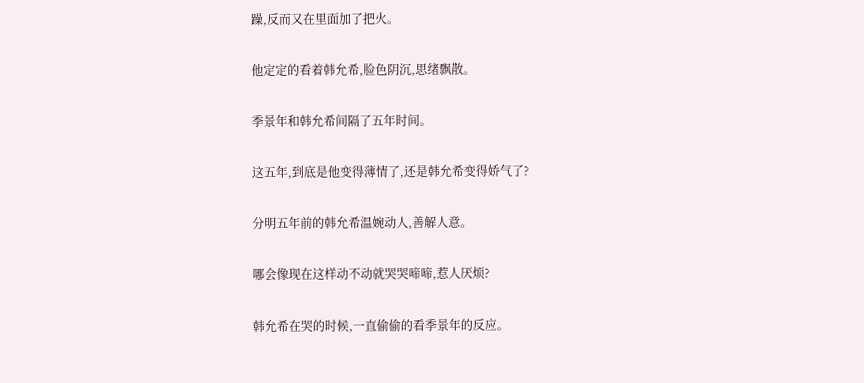躁,反而又在里面加了把火。

他定定的看着韩允希,脸色阴沉,思绪飘散。

季景年和韩允希间隔了五年时间。

这五年,到底是他变得薄情了,还是韩允希变得娇气了?

分明五年前的韩允希温婉动人,善解人意。

哪会像现在这样动不动就哭哭啼啼,惹人厌烦?

韩允希在哭的时候,一直偷偷的看季景年的反应。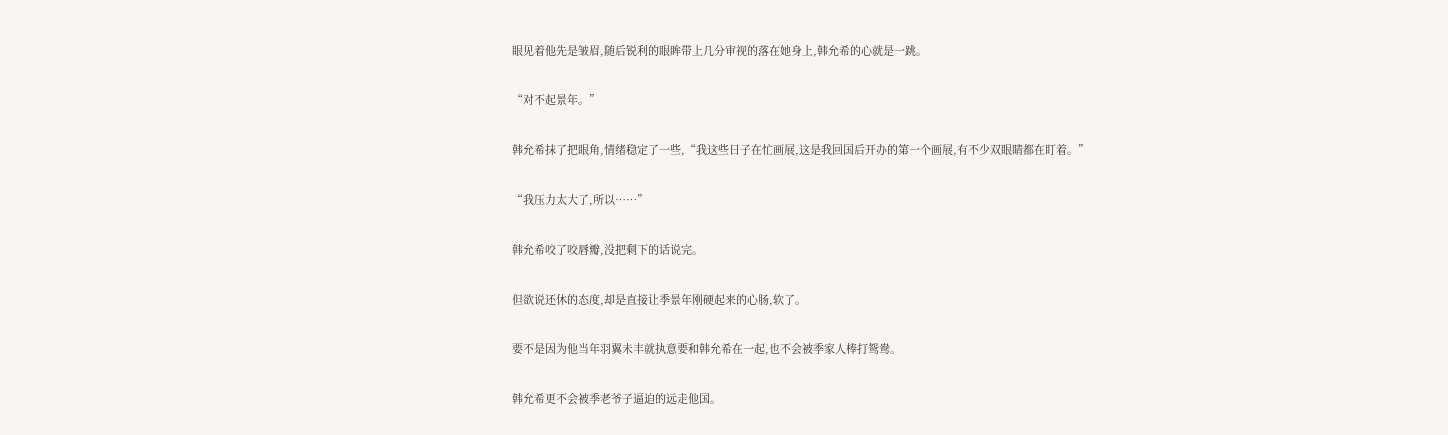眼见着他先是皱眉,随后锐利的眼眸带上几分审视的落在她身上,韩允希的心就是一跳。

“对不起景年。”

韩允希抹了把眼角,情绪稳定了一些,“我这些日子在忙画展,这是我回国后开办的第一个画展,有不少双眼睛都在盯着。”

“我压力太大了,所以……”

韩允希咬了咬唇瓣,没把剩下的话说完。

但欲说还休的态度,却是直接让季景年刚硬起来的心肠,软了。

要不是因为他当年羽翼未丰就执意要和韩允希在一起,也不会被季家人棒打鸳鸯。

韩允希更不会被季老爷子逼迫的远走他国。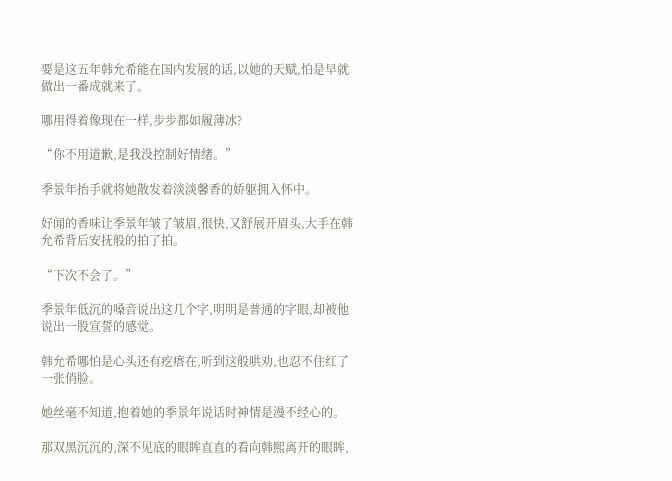要是这五年韩允希能在国内发展的话,以她的天赋,怕是早就做出一番成就来了。

哪用得着像现在一样,步步都如履薄冰?

“你不用道歉,是我没控制好情绪。”

季景年抬手就将她散发着淡淡馨香的娇躯拥入怀中。

好闻的香味让季景年皱了皱眉,很快,又舒展开眉头,大手在韩允希背后安抚般的拍了拍。

“下次不会了。”

季景年低沉的嗓音说出这几个字,明明是普通的字眼,却被他说出一股宣誓的感觉。

韩允希哪怕是心头还有疙瘩在,听到这般哄劝,也忍不住红了一张俏脸。

她丝毫不知道,抱着她的季景年说话时神情是漫不经心的。

那双黑沉沉的,深不见底的眼眸直直的看向韩熙离开的眼眸,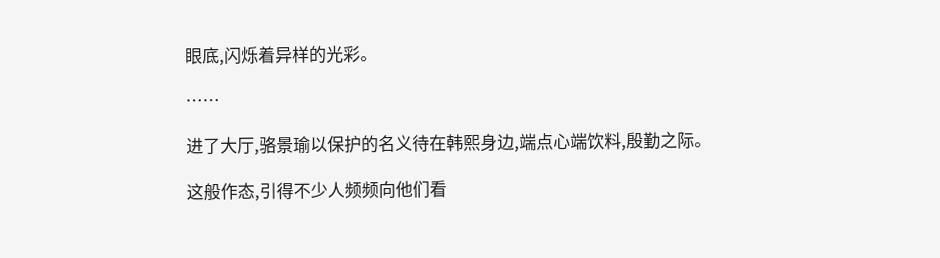眼底,闪烁着异样的光彩。

……

进了大厅,骆景瑜以保护的名义待在韩熙身边,端点心端饮料,殷勤之际。

这般作态,引得不少人频频向他们看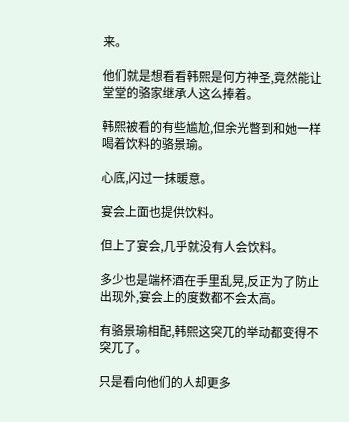来。

他们就是想看看韩熙是何方神圣,竟然能让堂堂的骆家继承人这么捧着。

韩熙被看的有些尴尬,但余光瞥到和她一样喝着饮料的骆景瑜。

心底,闪过一抹暖意。

宴会上面也提供饮料。

但上了宴会,几乎就没有人会饮料。

多少也是端杯酒在手里乱晃,反正为了防止出现外,宴会上的度数都不会太高。

有骆景瑜相配,韩熙这突兀的举动都变得不突兀了。

只是看向他们的人却更多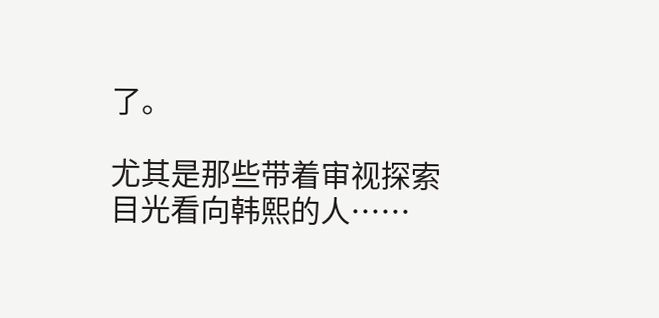了。

尤其是那些带着审视探索目光看向韩熙的人……